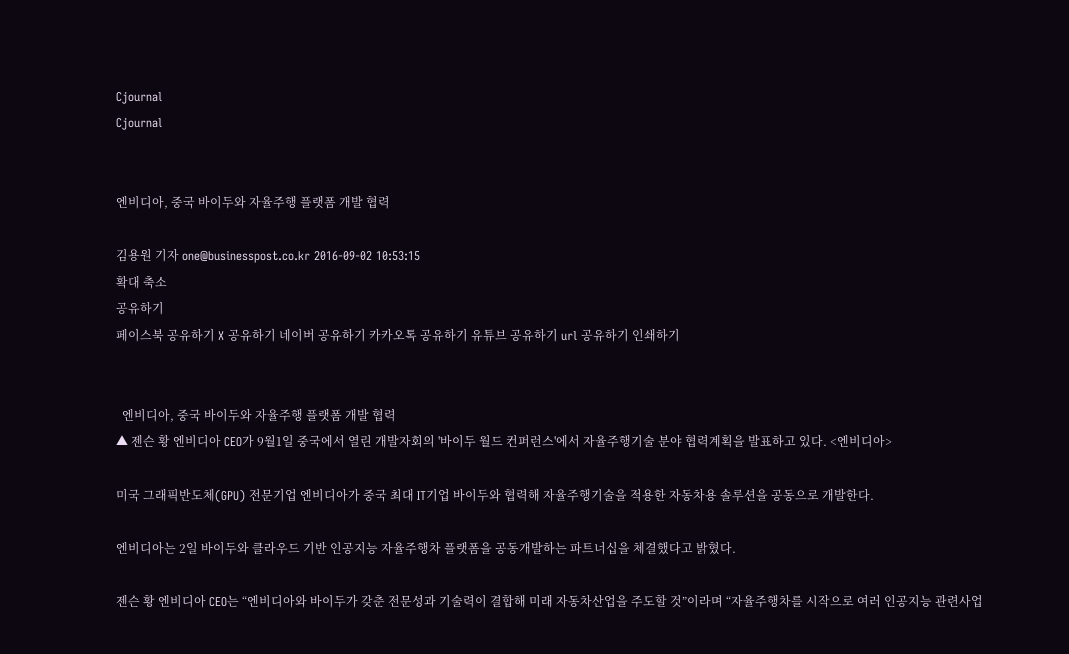Cjournal
Cjournal


엔비디아, 중국 바이두와 자율주행 플랫폼 개발 협력

김용원 기자 one@businesspost.co.kr 2016-09-02 10:53:15
확대 축소
공유하기
페이스북 공유하기 X 공유하기 네이버 공유하기 카카오톡 공유하기 유튜브 공유하기 url 공유하기 인쇄하기


  엔비디아, 중국 바이두와 자율주행 플랫폼 개발 협력
▲ 젠슨 황 엔비디아 CEO가 9월1일 중국에서 열린 개발자회의 '바이두 월드 컨퍼런스'에서 자율주행기술 분야 협력계획을 발표하고 있다. <엔비디아>

미국 그래픽반도체(GPU) 전문기업 엔비디아가 중국 최대 IT기업 바이두와 협력해 자율주행기술을 적용한 자동차용 솔루션을 공동으로 개발한다.

엔비디아는 2일 바이두와 클라우드 기반 인공지능 자율주행차 플랫폼을 공동개발하는 파트너십을 체결했다고 밝혔다.

젠슨 황 엔비디아 CEO는 “엔비디아와 바이두가 갖춘 전문성과 기술력이 결합해 미래 자동차산업을 주도할 것”이라며 “자율주행차를 시작으로 여러 인공지능 관련사업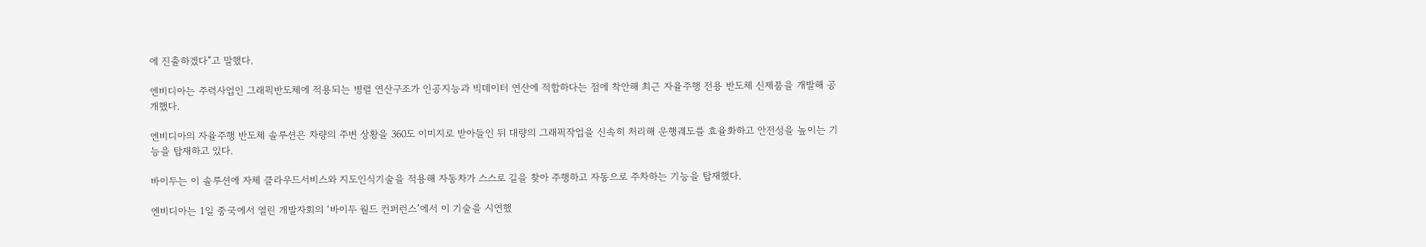에 진출하겠다”고 말했다.

엔비디아는 주력사업인 그래픽반도체에 적용되는 병렬 연산구조가 인공지능과 빅데이터 연산에 적합하다는 점에 착안해 최근 자율주행 전용 반도체 신제품을 개발해 공개했다.

엔비디아의 자율주행 반도체 솔루션은 차량의 주변 상황을 360도 이미지로 받아들인 뒤 대량의 그래픽작업을 신속히 처리해 운행궤도를 효율화하고 안전성을 높이는 기능을 탑재하고 있다.

바이두는 이 솔루션에 자체 클라우드서비스와 지도인식기술을 적용해 자동차가 스스로 길을 찾아 주행하고 자동으로 주차하는 기능을 탑재했다.

엔비디아는 1일 중국에서 열린 개발자회의 ‘바이두 월드 컨퍼런스’에서 이 기술을 시연했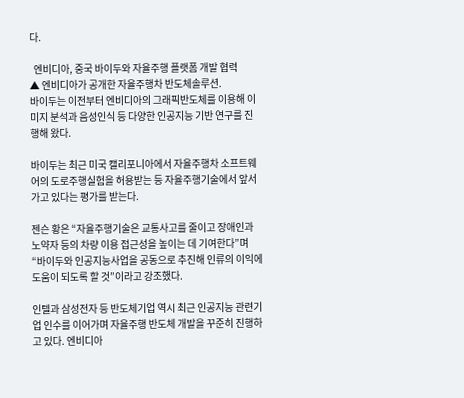다.

  엔비디아, 중국 바이두와 자율주행 플랫폼 개발 협력
▲ 엔비디아가 공개한 자율주행차 반도체솔루션.
바이두는 이전부터 엔비디아의 그래픽반도체를 이용해 이미지 분석과 음성인식 등 다양한 인공지능 기반 연구를 진행해 왔다.

바이두는 최근 미국 캘리포니아에서 자율주행차 소프트웨어의 도로주행실험을 허용받는 등 자율주행기술에서 앞서가고 있다는 평가를 받는다.

젠슨 황은 “자율주행기술은 교통사고를 줄이고 장애인과 노약자 등의 차량 이용 접근성을 높이는 데 기여한다”며 “바이두와 인공지능사업을 공동으로 추진해 인류의 이익에 도움이 되도록 할 것”이라고 강조했다.

인텔과 삼성전자 등 반도체기업 역시 최근 인공지능 관련기업 인수를 이어가며 자율주행 반도체 개발을 꾸준히 진행하고 있다. 엔비디아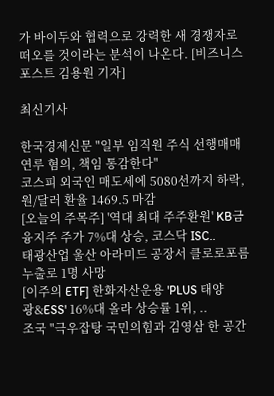가 바이두와 협력으로 강력한 새 경쟁자로 떠오를 것이라는 분석이 나온다. [비즈니스포스트 김용원 기자]

최신기사

한국경제신문 "일부 임직원 주식 선행매매 연루 혐의, 책임 통감한다"
코스피 외국인 매도세에 5080선까지 하락, 원/달러 환율 1469.5 마감
[오늘의 주목주] '역대 최대 주주환원' KB금융지주 주가 7%대 상승, 코스닥 ISC..
태광산업 울산 아라미드 공장서 클로로포름 누출로 1명 사망
[이주의 ETF] 한화자산운용 'PLUS 태양광&ESS' 16%대 올라 상승률 1위, ..
조국 "극우잡탕 국민의힘과 김영삼 한 공간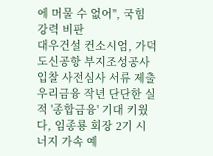에 머물 수 없어", 국힘 강력 비판
대우건설 컨소시엄, 가덕도신공항 부지조성공사 입찰 사전심사 서류 제출
우리금융 작년 단단한 실적 '종합금융' 기대 키웠다, 임종룡 회장 2기 시너지 가속 예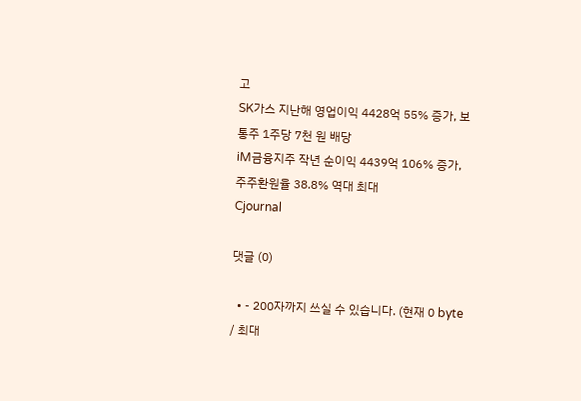고
SK가스 지난해 영업이익 4428억 55% 증가, 보통주 1주당 7천 원 배당
iM금융지주 작년 순이익 4439억 106% 증가, 주주환원율 38.8% 역대 최대
Cjournal

댓글 (0)

  • - 200자까지 쓰실 수 있습니다. (현재 0 byte / 최대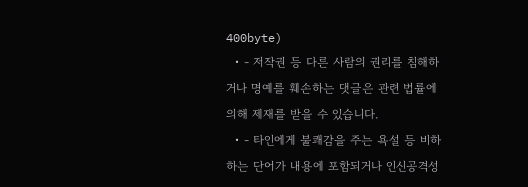400byte)
  • - 저작권 등 다른 사람의 권리를 침해하거나 명예를 훼손하는 댓글은 관련 법률에 의해 제재를 받을 수 있습니다.
  • - 타인에게 불쾌감을 주는 욕설 등 비하하는 단어가 내용에 포함되거나 인신공격성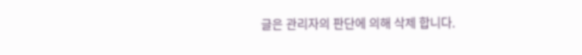글은 관리자의 판단에 의해 삭제 합니다.